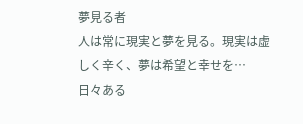夢見る者
人は常に現実と夢を見る。現実は虚しく辛く、夢は希望と幸せを…
日々ある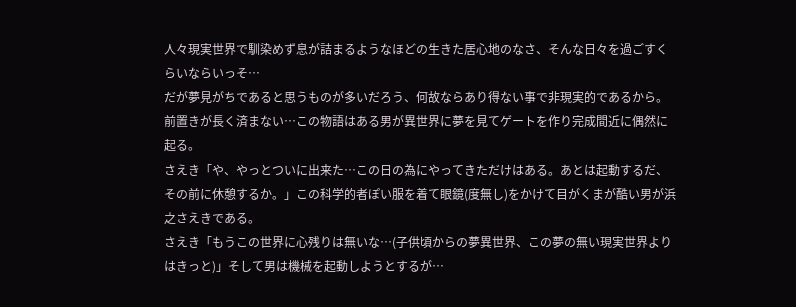人々現実世界で馴染めず息が詰まるようなほどの生きた居心地のなさ、そんな日々を過ごすくらいならいっそ…
だが夢見がちであると思うものが多いだろう、何故ならあり得ない事で非現実的であるから。
前置きが長く済まない…この物語はある男が異世界に夢を見てゲートを作り完成間近に偶然に起る。
さえき「や、やっとついに出来た…この日の為にやってきただけはある。あとは起動するだ、その前に休憩するか。」この科学的者ぽい服を着て眼鏡(度無し)をかけて目がくまが酷い男が浜之さえきである。
さえき「もうこの世界に心残りは無いな…(子供頃からの夢異世界、この夢の無い現実世界よりはきっと)」そして男は機械を起動しようとするが…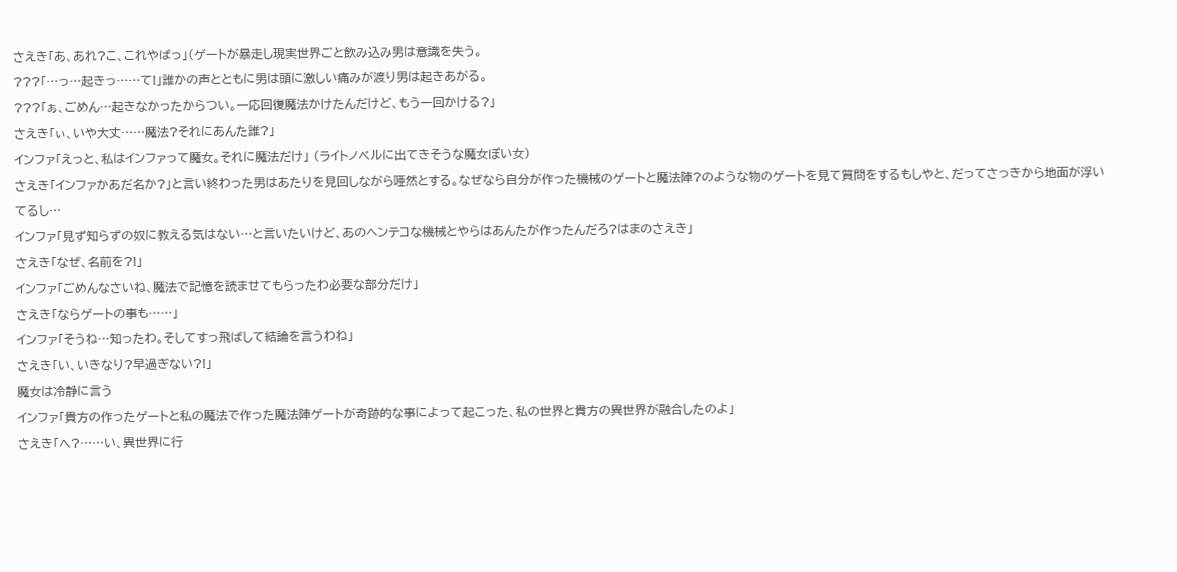さえき「あ、あれ?こ、これやばっ」(ゲートが暴走し現実世界ごと飲み込み男は意識を失う。
???「…っ…起きっ……て!」誰かの声とともに男は頭に激しい痛みが渡り男は起きあがる。
???「ぁ、ごめん…起きなかったからつい。一応回復魔法かけたんだけど、もう一回かける?」
さえき「ぃ、いや大丈……魔法?それにあんた誰?」
インファ「えっと、私はインファって魔女。それに魔法だけ」 (ライトノベルに出てきそうな魔女ぽい女)
さえき「インファかあだ名か?」と言い終わった男はあたりを見回しながら唖然とする。なぜなら自分が作った機械のゲートと魔法陣?のような物のゲートを見て質問をするもしやと、だってさっきから地面が浮いてるし…
インファ「見ず知らずの奴に教える気はない…と言いたいけど、あのヘンテコな機械とやらはあんたが作ったんだろ?はまのさえき」
さえき「なぜ、名前を?!」
インファ「ごめんなさいね、魔法で記憶を読ませてもらったわ必要な部分だけ」
さえき「ならゲートの事も……」
インファ「そうね…知ったわ。そしてすっ飛ばして結論を言うわね」
さえき「い、いきなり?早過ぎない?!」
魔女は冷静に言う
インファ「貴方の作ったゲートと私の魔法で作った魔法陣ゲートが奇跡的な事によって起こった、私の世界と貴方の異世界が融合したのよ」
さえき「へ?……い、異世界に行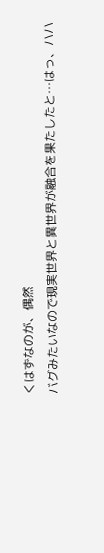くはずなのが、偶然
バグみたいなので現実世界と異世界が融合を果たしたと…はっ、ハハ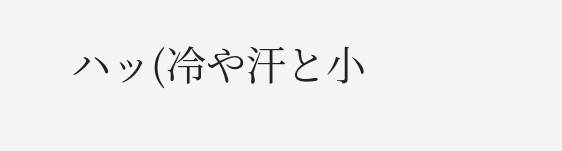ハッ(冷や汗と小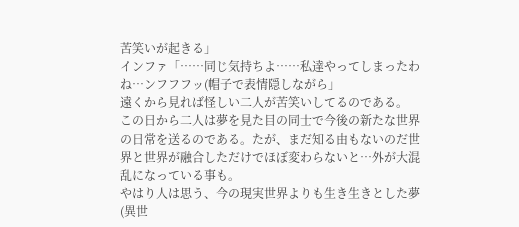苦笑いが起きる」
インファ「……同じ気持ちよ……私達やってしまったわね…ンフフフッ(帽子で表情隠しながら」
遠くから見れば怪しい二人が苦笑いしてるのである。
この日から二人は夢を見た目の同士で今後の新たな世界の日常を送るのである。たが、まだ知る由もないのだ世界と世界が融合しただけでほぼ変わらないと…外が大混乱になっている事も。
やはり人は思う、今の現実世界よりも生き生きとした夢(異世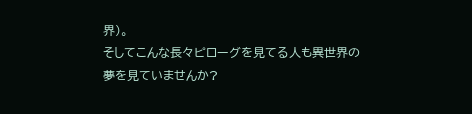界)。
そしてこんな長々ピローグを見てる人も異世界の夢を見ていませんか?